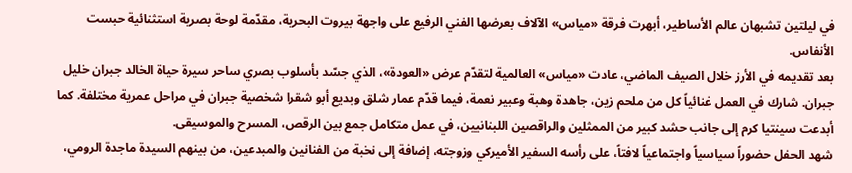في ليلتين تشبهان عالم الأساطير، أبهرت فرقة «مياس» الآلاف بعرضها الفني الرفيع على واجهة بيروت البحرية، مقدّمة لوحة بصرية استثنائية حبست الأنفاس.
بعد تقديمه في الأرز خلال الصيف الماضي، عادت «مياس» العالمية لتقدّم عرض «العودة»، الذي جسّد بأسلوب بصري ساحر سيرة حياة الخالد جبران خليل جبران. شارك في العمل غنائياً كل من ملحم زين، جاهدة وهبة وعبير نعمة، فيما قدّم عمار شلق وبديع أبو شقرا شخصية جبران في مراحل عمرية مختلفة. كما أبدعت سينتيا كرم إلى جانب حشد كبير من الممثلين والراقصين اللبنانيين، في عمل متكامل جمع بين الرقص، المسرح والموسيقى.
شهد الحفل حضوراً سياسياً واجتماعياً لافتاً، على رأسه السفير الأميركي وزوجته، إضافة إلى نخبة من الفنانين والمبدعين، من بينهم السيدة ماجدة الرومي،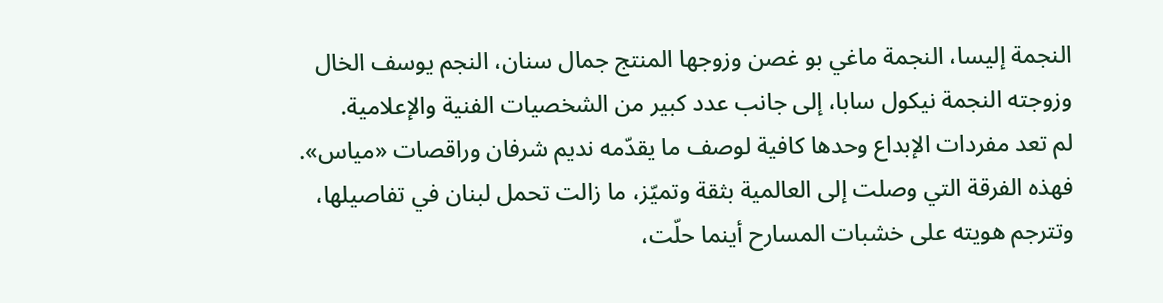النجمة إليسا، النجمة ماغي بو غصن وزوجها المنتج جمال سنان، النجم يوسف الخال وزوجته النجمة نيكول سابا، إلى جانب عدد كبير من الشخصيات الفنية والإعلامية.
لم تعد مفردات الإبداع وحدها كافية لوصف ما يقدّمه نديم شرفان وراقصات «مياس». فهذه الفرقة التي وصلت إلى العالمية بثقة وتميّز، ما زالت تحمل لبنان في تفاصيلها، وتترجم هويته على خشبات المسارح أينما حلّت،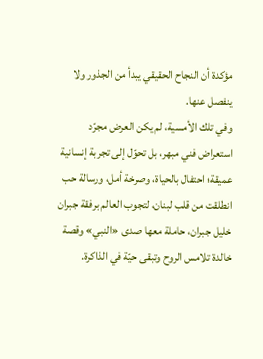مؤكدة أن النجاح الحقيقي يبدأ من الجذور ولا ينفصل عنها.
وفي تلك الأمسية، لم يكن العرض مجرّد استعراض فني مبهر، بل تحوّل إلى تجربة إنسانية عميقة؛ احتفال بالحياة، وصرخة أمل، ورسالة حب انطلقت من قلب لبنان، لتجوب العالم برفقة جبران خليل جبران، حاملة معها صدى «النبي» وقصة خالدة تلامس الروح وتبقى حيّة في الذاكرة.